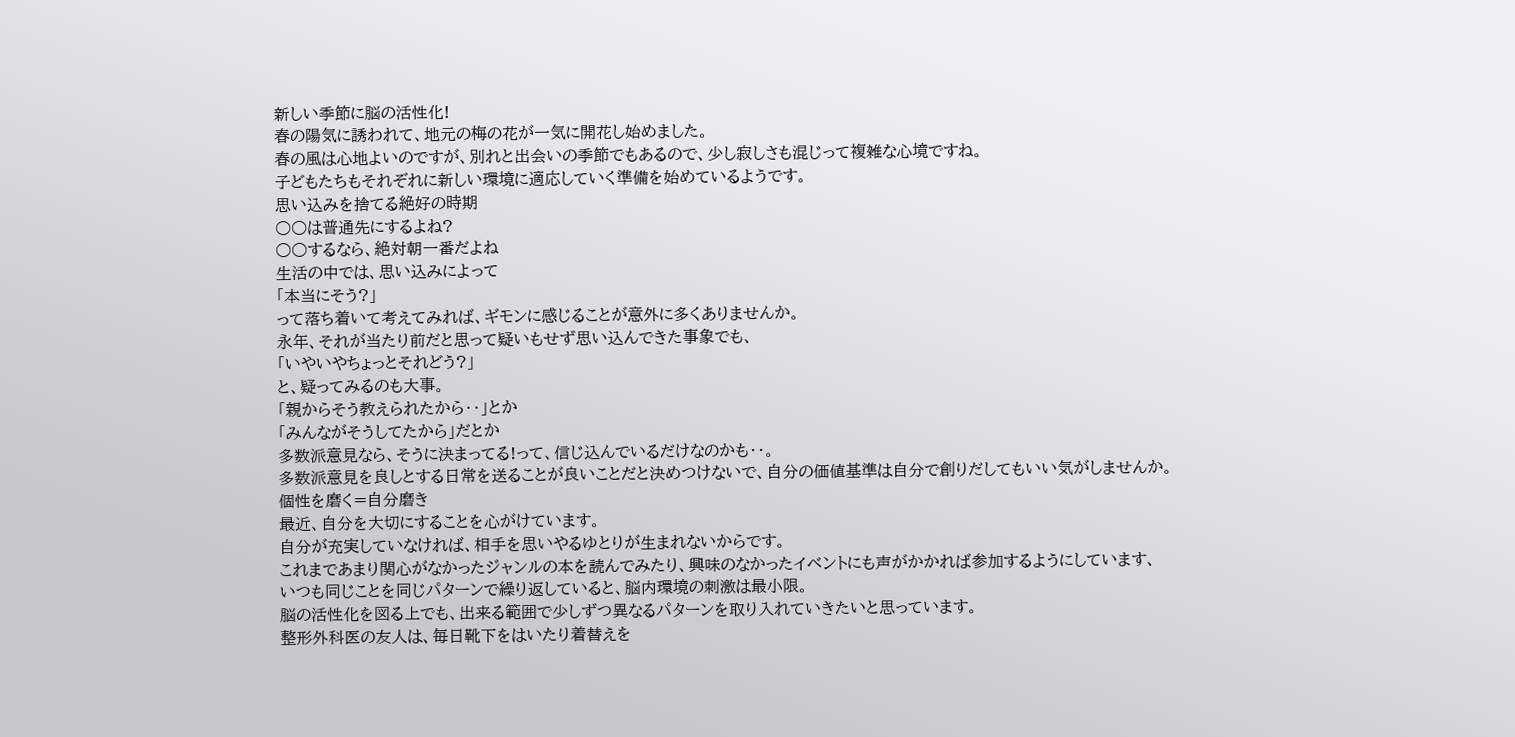新しい季節に脳の活性化!
春の陽気に誘われて、地元の梅の花が一気に開花し始めました。
春の風は心地よいのですが、別れと出会いの季節でもあるので、少し寂しさも混じって複雑な心境ですね。
子どもたちもそれぞれに新しい環境に適応していく準備を始めているようです。
思い込みを捨てる絶好の時期
○○は普通先にするよね?
○○するなら、絶対朝一番だよね
生活の中では、思い込みによって
「本当にそう?」
って落ち着いて考えてみれば、ギモンに感じることが意外に多くありませんか。
永年、それが当たり前だと思って疑いもせず思い込んできた事象でも、
「いやいやちょっとそれどう?」
と、疑ってみるのも大事。
「親からそう教えられたから‥」とか
「みんながそうしてたから」だとか
多数派意見なら、そうに決まってる!って、信じ込んでいるだけなのかも・・。
多数派意見を良しとする日常を送ることが良いことだと決めつけないで、自分の価値基準は自分で創りだしてもいい気がしませんか。
個性を磨く=自分磨き
最近、自分を大切にすることを心がけています。
自分が充実していなければ、相手を思いやるゆとりが生まれないからです。
これまであまり関心がなかったジャンルの本を読んでみたり、興味のなかったイベントにも声がかかれば参加するようにしています、
いつも同じことを同じパターンで繰り返していると、脳内環境の刺激は最小限。
脳の活性化を図る上でも、出来る範囲で少しずつ異なるパターンを取り入れていきたいと思っています。
整形外科医の友人は、毎日靴下をはいたり着替えを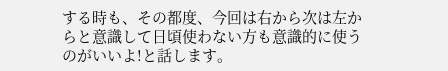する時も、その都度、今回は右から次は左からと意識して日頃使わない方も意識的に使うのがいいよ!と話します。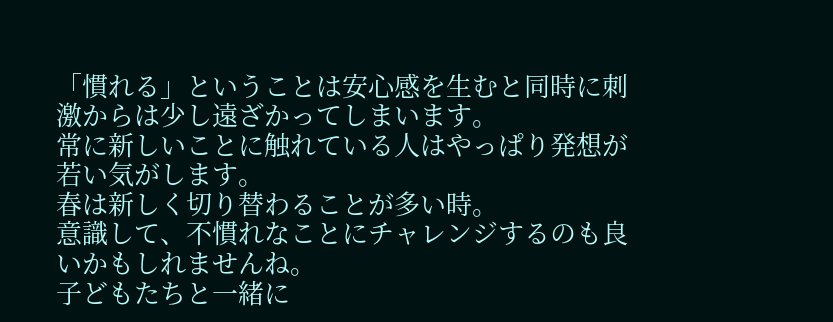「慣れる」ということは安心感を生むと同時に刺激からは少し遠ざかってしまいます。
常に新しいことに触れている人はやっぱり発想が若い気がします。
春は新しく切り替わることが多い時。
意識して、不慣れなことにチャレンジするのも良いかもしれませんね。
子どもたちと一緒に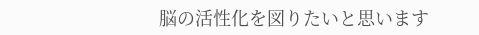脳の活性化を図りたいと思います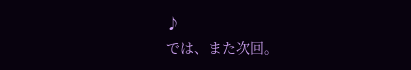♪
では、また次回。